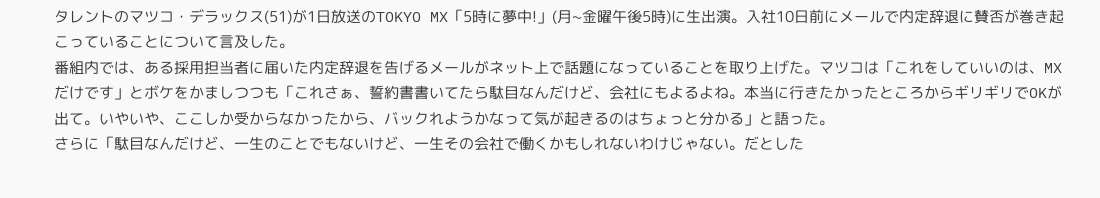タレントのマツコ・デラックス(51)が1日放送のTOKYO MX「5時に夢中!」(月~金曜午後5時)に生出演。入社10日前にメールで内定辞退に賛否が巻き起こっていることについて言及した。
番組内では、ある採用担当者に届いた内定辞退を告げるメールがネット上で話題になっていることを取り上げた。マツコは「これをしていいのは、MXだけです」とボケをかましつつも「これさぁ、誓約書書いてたら駄目なんだけど、会社にもよるよね。本当に行きたかったところからギリギリでOKが出て。いやいや、ここしか受からなかったから、バックれようかなって気が起きるのはちょっと分かる」と語った。
さらに「駄目なんだけど、一生のことでもないけど、一生その会社で働くかもしれないわけじゃない。だとした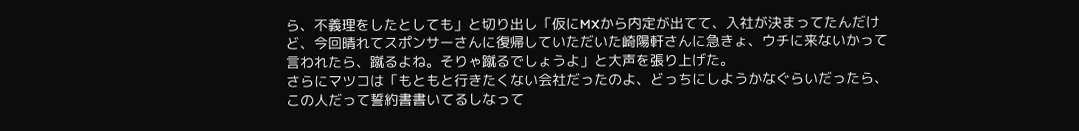ら、不義理をしたとしても」と切り出し「仮にMXから内定が出てて、入社が決まってたんだけど、今回晴れてスポンサーさんに復帰していただいた崎陽軒さんに急きょ、ウチに来ないかって言われたら、蹴るよね。そりゃ蹴るでしょうよ」と大声を張り上げた。
さらにマツコは「もともと行きたくない会社だったのよ、どっちにしようかなぐらいだったら、この人だって誓約書書いてるしなって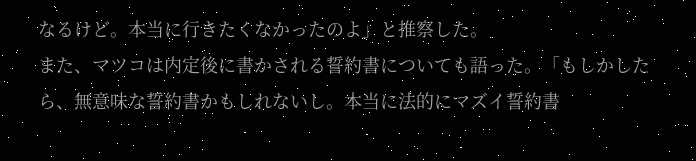なるけど。本当に行きたくなかったのよ」と推察した。
また、マツコは内定後に書かされる誓約書についても語った。「もしかしたら、無意味な誓約書かもしれないし。本当に法的にマズイ誓約書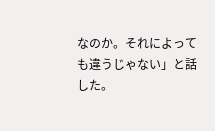なのか。それによっても違うじゃない」と話した。